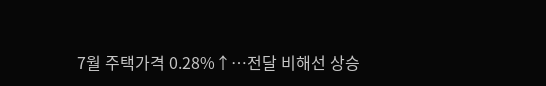7월 주택가격 0.28%↑…전달 비해선 상승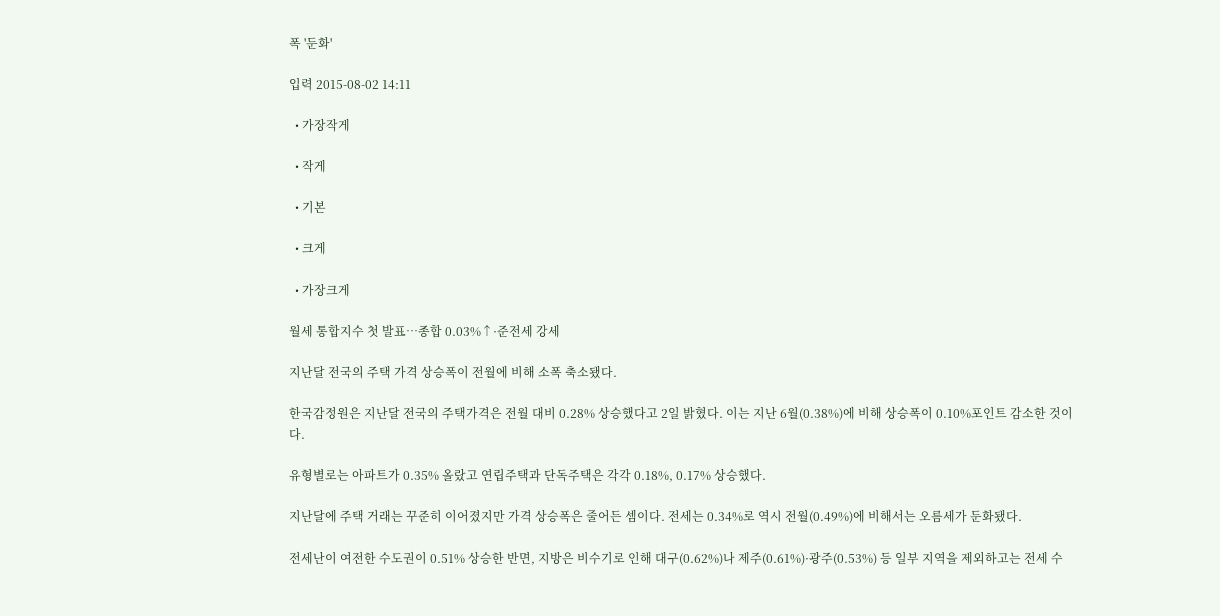폭 '둔화'

입력 2015-08-02 14:11

  • 가장작게

  • 작게

  • 기본

  • 크게

  • 가장크게

월세 통합지수 첫 발표…종합 0.03%↑·준전세 강세

지난달 전국의 주택 가격 상승폭이 전월에 비해 소폭 축소됐다.

한국감정원은 지난달 전국의 주택가격은 전월 대비 0.28% 상승했다고 2일 밝혔다. 이는 지난 6월(0.38%)에 비해 상승폭이 0.10%포인트 감소한 것이다.

유형별로는 아파트가 0.35% 올랐고 연립주택과 단독주택은 각각 0.18%, 0.17% 상승했다.

지난달에 주택 거래는 꾸준히 이어졌지만 가격 상승폭은 줄어든 셈이다. 전세는 0.34%로 역시 전월(0.49%)에 비해서는 오름세가 둔화됐다.

전세난이 여전한 수도권이 0.51% 상승한 반면, 지방은 비수기로 인해 대구(0.62%)나 제주(0.61%)·광주(0.53%) 등 일부 지역을 제외하고는 전세 수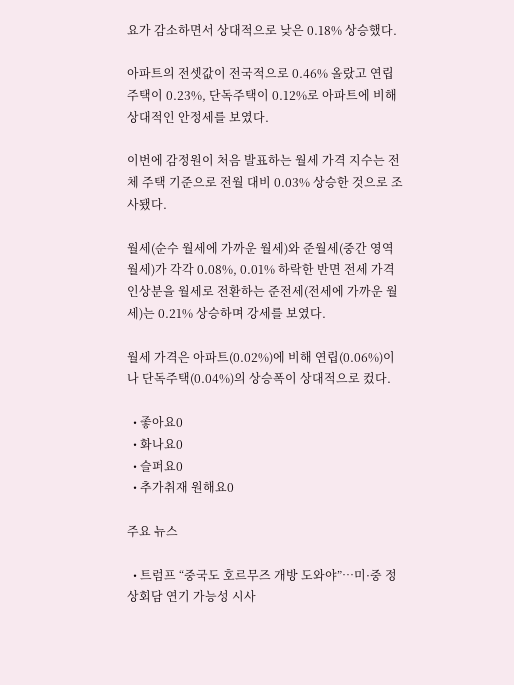요가 감소하면서 상대적으로 낮은 0.18% 상승했다.

아파트의 전셋값이 전국적으로 0.46% 올랐고 연립주택이 0.23%, 단독주택이 0.12%로 아파트에 비해 상대적인 안정세를 보였다.

이번에 감정원이 처음 발표하는 월세 가격 지수는 전체 주택 기준으로 전월 대비 0.03% 상승한 것으로 조사됐다.

월세(순수 월세에 가까운 월세)와 준월세(중간 영역 월세)가 각각 0.08%, 0.01% 하락한 반면 전세 가격 인상분을 월세로 전환하는 준전세(전세에 가까운 월세)는 0.21% 상승하며 강세를 보였다.

월세 가격은 아파트(0.02%)에 비해 연립(0.06%)이나 단독주택(0.04%)의 상승폭이 상대적으로 컸다.

  • 좋아요0
  • 화나요0
  • 슬퍼요0
  • 추가취재 원해요0

주요 뉴스

  • 트럼프 “중국도 호르무즈 개방 도와야”…미·중 정상회담 연기 가능성 시사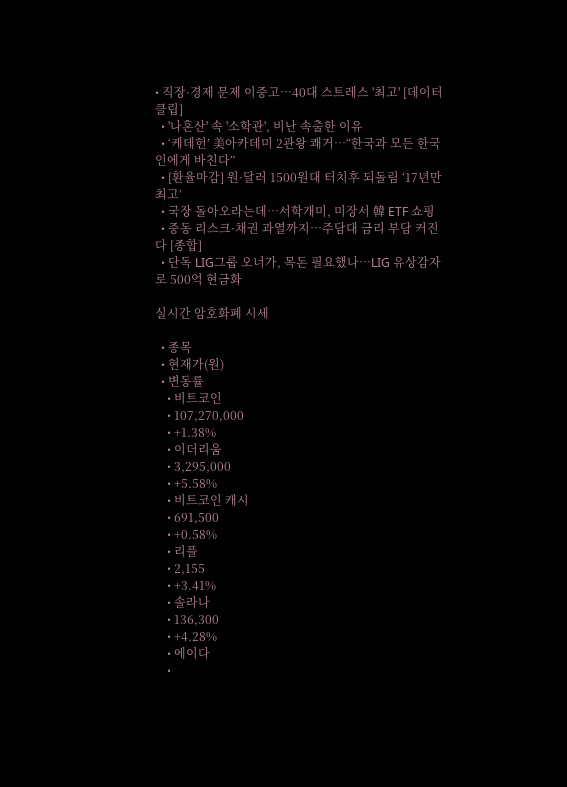• 직장·경제 문제 이중고…40대 스트레스 '최고' [데이터클립]
  • '나혼산' 속 '소학관', 비난 속출한 이유
  • ‘케데헌’ 美아카데미 2관왕 쾌거⋯“한국과 모든 한국인에게 바친다”
  • [환율마감] 원·달러 1500원대 터치후 되돌림 ‘17년만 최고’
  • 국장 돌아오라는데…서학개미, 미장서 韓 ETF 쇼핑
  • 중동 리스크·채권 과열까지…주담대 금리 부담 커진다 [종합]
  • 단독 LIG그룹 오너가, 목돈 필요했나…LIG 유상감자로 500억 현금화

실시간 암호화폐 시세

  • 종목
  • 현재가(원)
  • 변동률
    • 비트코인
    • 107,270,000
    • +1.38%
    • 이더리움
    • 3,295,000
    • +5.58%
    • 비트코인 캐시
    • 691,500
    • +0.58%
    • 리플
    • 2,155
    • +3.41%
    • 솔라나
    • 136,300
    • +4.28%
    • 에이다
    •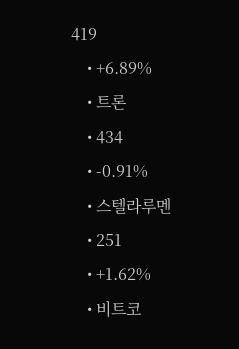419
    • +6.89%
    • 트론
    • 434
    • -0.91%
    • 스텔라루멘
    • 251
    • +1.62%
    • 비트코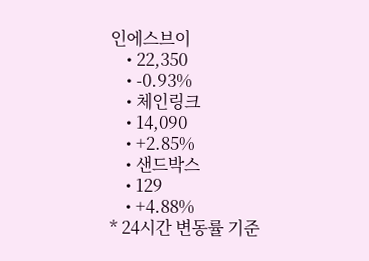인에스브이
    • 22,350
    • -0.93%
    • 체인링크
    • 14,090
    • +2.85%
    • 샌드박스
    • 129
    • +4.88%
* 24시간 변동률 기준